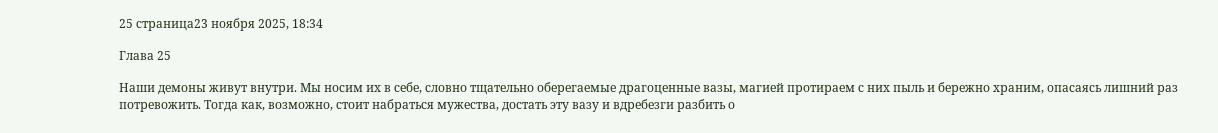25 страница23 ноября 2025, 18:34

Глава 25

Наши демоны живут внутри. Мы носим их в себе, словно тщательно оберегаемые драгоценные вазы, магией протираем с них пыль и бережно храним, опасаясь лишний раз потревожить. Тогда как, возможно, стоит набраться мужества, достать эту вазу и вдребезги разбить о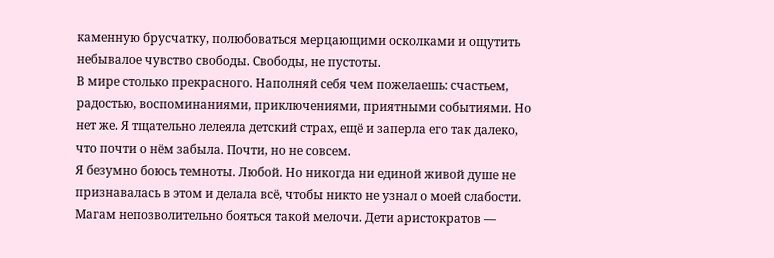каменную брусчатку, полюбоваться мерцающими осколками и ощутить небывалое чувство свободы. Свободы, не пустоты.
В мире столько прекрасного. Наполняй себя чем пожелаешь: счастьем, радостью, воспоминаниями, приключениями, приятными событиями. Но нет же. Я тщательно лелеяла детский страх, ещё и заперла его так далеко, что почти о нём забыла. Почти, но не совсем.
Я безумно боюсь темноты. Любой. Но никогда ни единой живой душе не признавалась в этом и делала всё, чтобы никто не узнал о моей слабости. Магам непозволительно бояться такой мелочи. Дети аристократов —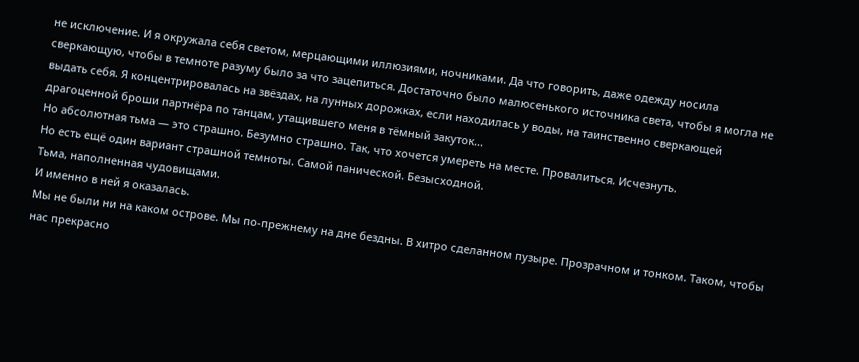не исключение. И я окружала себя светом, мерцающими иллюзиями, ночниками. Да что говорить, даже одежду носила сверкающую, чтобы в темноте разуму было за что зацепиться. Достаточно было малюсенького источника света, чтобы я могла не выдать себя. Я концентрировалась на звёздах, на лунных дорожках, если находилась у воды, на таинственно сверкающей драгоценной броши партнёра по танцам, утащившего меня в тёмный закуток...
Но абсолютная тьма — это страшно. Безумно страшно. Так, что хочется умереть на месте. Провалиться. Исчезнуть.
Но есть ещё один вариант страшной темноты. Самой панической. Безысходной.
Тьма, наполненная чудовищами.
И именно в ней я оказалась.
Мы не были ни на каком острове. Мы по-прежнему на дне бездны. В хитро сделанном пузыре. Прозрачном и тонком. Таком, чтобы нас прекрасно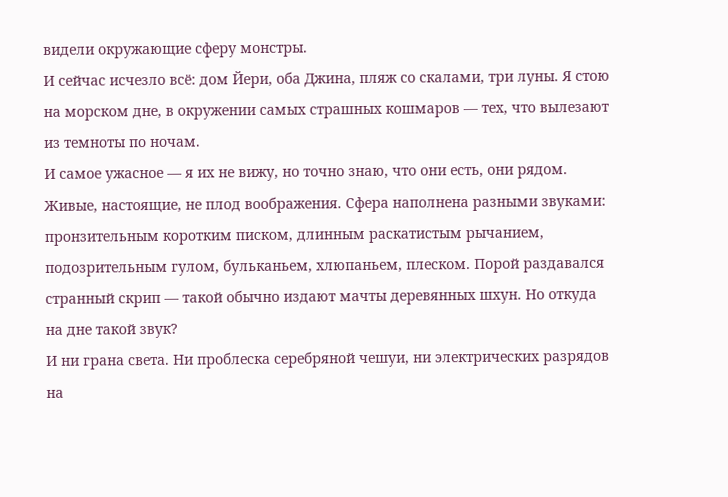видели окружающие сферу монстры.
И сейчас исчезло всё: дом Йери, оба Джина, пляж со скалами, три луны. Я стою на морском дне, в окружении самых страшных кошмаров — тех, что вылезают из темноты по ночам.
И самое ужасное — я их не вижу, но точно знаю, что они есть, они рядом. Живые, настоящие, не плод воображения. Сфера наполнена разными звуками: пронзительным коротким писком, длинным раскатистым рычанием, подозрительным гулом, бульканьем, хлюпаньем, плеском. Порой раздавался странный скрип — такой обычно издают мачты деревянных шхун. Но откуда на дне такой звук?
И ни грана света. Ни проблеска серебряной чешуи, ни электрических разрядов на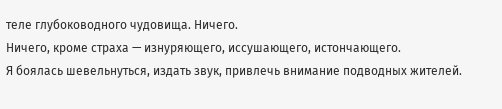теле глубоководного чудовища. Ничего.
Ничего, кроме страха — изнуряющего, иссушающего, истончающего.
Я боялась шевельнуться, издать звук, привлечь внимание подводных жителей.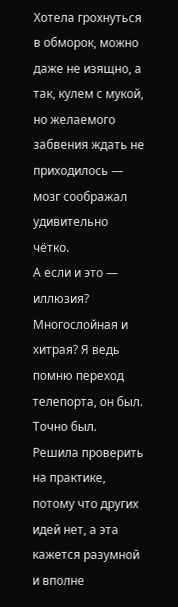Хотела грохнуться в обморок, можно даже не изящно, а так, кулем с мукой, но желаемого забвения ждать не приходилось — мозг соображал удивительно чётко.
А если и это — иллюзия? Многослойная и хитрая? Я ведь помню переход телепорта, он был. Точно был.
Решила проверить на практике, потому что других идей нет, а эта кажется разумной и вполне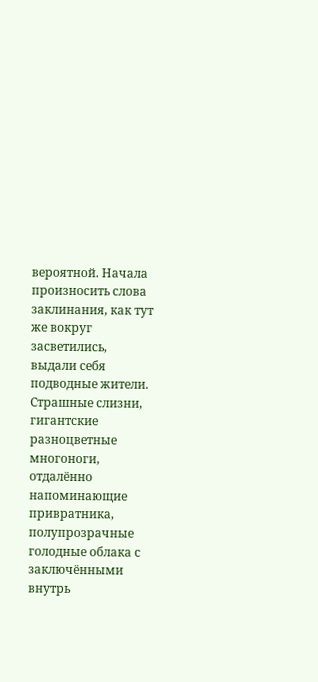вероятной. Начала произносить слова заклинания, как тут же вокруг засветились, выдали себя подводные жители. Страшные слизни, гигантские разноцветные многоноги, отдалённо напоминающие привратника, полупрозрачные голодные облака с заключёнными внутрь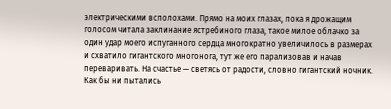электрическими всполохами. Прямо на моих глазах, пока я дрожащим голосом читала заклинание ястребиного глаза, такое милое облачко за один удар моего испуганного сердца многократно увеличилось в размерах и схватило гигантского многонога, тут же его парализовав и начав переваривать. На счастье — светясь от радости, словно гигантский ночник.
Как бы ни пытались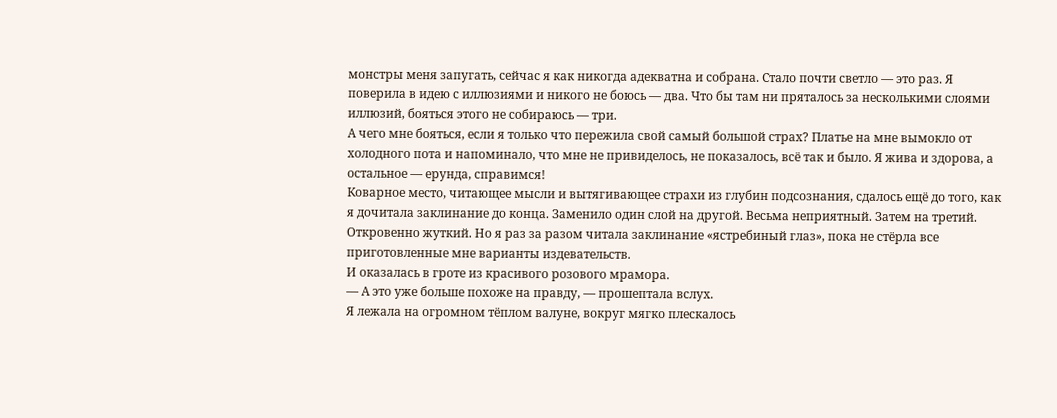монстры меня запугать, сейчас я как никогда адекватна и собрана. Стало почти светло — это раз. Я поверила в идею с иллюзиями и никого не боюсь — два. Что бы там ни пряталось за несколькими слоями иллюзий, бояться этого не собираюсь — три.
А чего мне бояться, если я только что пережила свой самый большой страх? Платье на мне вымокло от холодного пота и напоминало, что мне не привиделось, не показалось, всё так и было. Я жива и здорова, а остальное — ерунда, справимся!
Коварное место, читающее мысли и вытягивающее страхи из глубин подсознания, сдалось ещё до того, как я дочитала заклинание до конца. Заменило один слой на другой. Весьма неприятный. Затем на третий. Откровенно жуткий. Но я раз за разом читала заклинание «ястребиный глаз», пока не стёрла все приготовленные мне варианты издевательств.
И оказалась в гроте из красивого розового мрамора.
— А это уже больше похоже на правду, — прошептала вслух.
Я лежала на огромном тёплом валуне, вокруг мягко плескалось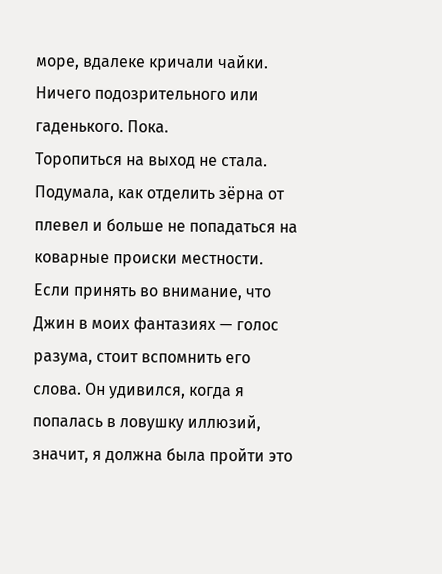море, вдалеке кричали чайки. Ничего подозрительного или гаденького. Пока.
Торопиться на выход не стала. Подумала, как отделить зёрна от плевел и больше не попадаться на коварные происки местности. Если принять во внимание, что Джин в моих фантазиях — голос разума, стоит вспомнить его слова. Он удивился, когда я попалась в ловушку иллюзий, значит, я должна была пройти это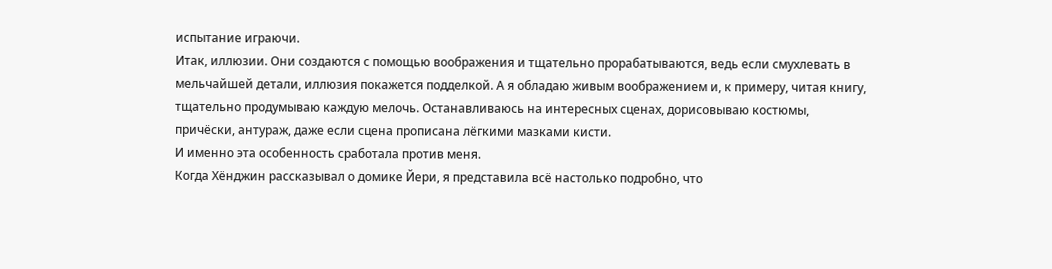испытание играючи.
Итак, иллюзии. Они создаются с помощью воображения и тщательно прорабатываются, ведь если смухлевать в мельчайшей детали, иллюзия покажется подделкой. А я обладаю живым воображением и, к примеру, читая книгу, тщательно продумываю каждую мелочь. Останавливаюсь на интересных сценах, дорисовываю костюмы, причёски, антураж, даже если сцена прописана лёгкими мазками кисти.
И именно эта особенность сработала против меня.
Когда Хёнджин рассказывал о домике Йери, я представила всё настолько подробно, что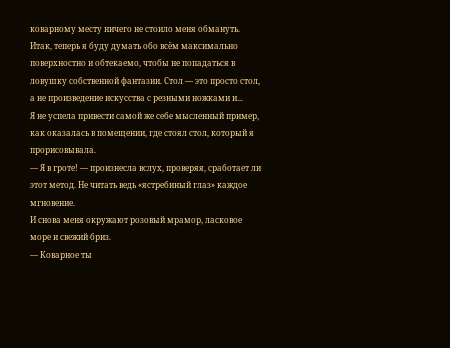коварному месту ничего не стоило меня обмануть.
Итак, теперь я буду думать обо всём максимально поверхностно и обтекаемо, чтобы не попадаться в ловушку собственной фантазии. Стол — это просто стол, а не произведение искусства с резными ножками и...
Я не успела привести самой же себе мысленный пример, как оказалась в помещении, где стоял стол, который я прорисовывала.
— Я в гроте! — произнесла вслух, проверяя, сработает ли этот метод. Не читать ведь «ястребиный глаз» каждое мгновение.
И снова меня окружают розовый мрамор, ласковое море и свежий бриз.
— Коварное ты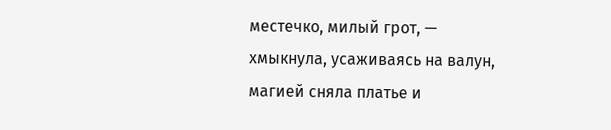местечко, милый грот, — хмыкнула, усаживаясь на валун, магией сняла платье и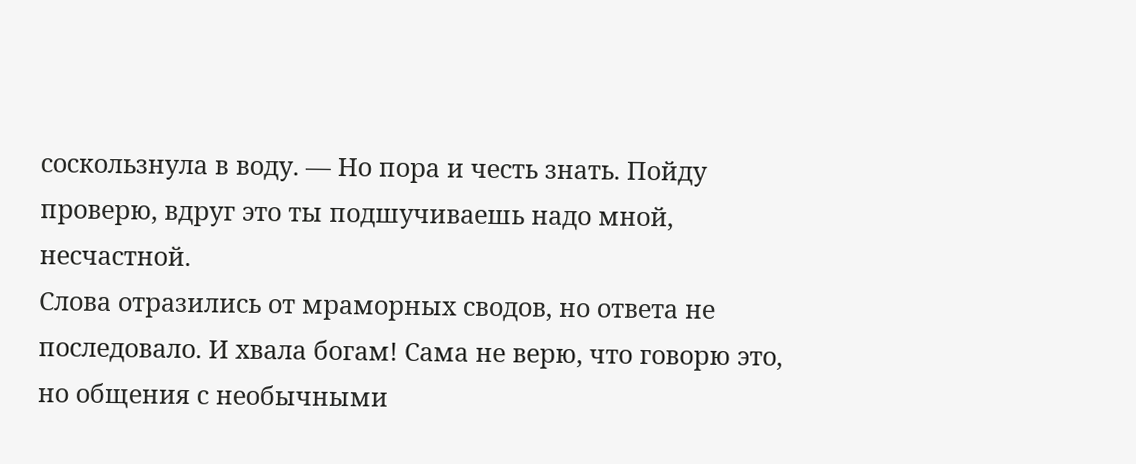соскользнула в воду. — Но пора и честь знать. Пойду проверю, вдруг это ты подшучиваешь надо мной, несчастной.
Слова отразились от мраморных сводов, но ответа не последовало. И хвала богам! Сама не верю, что говорю это, но общения с необычными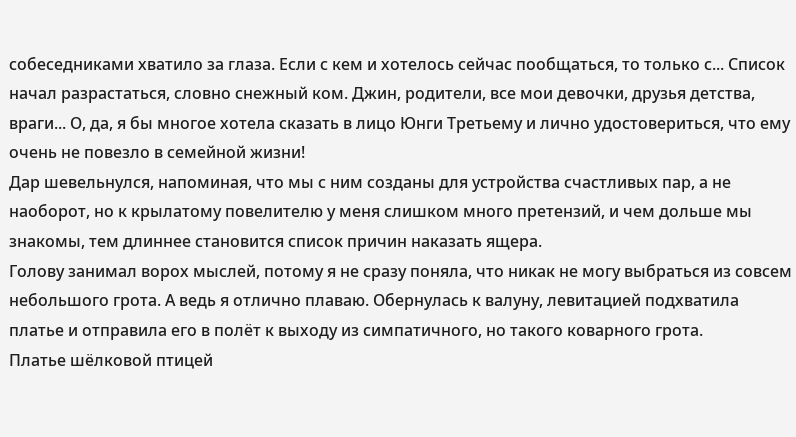собеседниками хватило за глаза. Если с кем и хотелось сейчас пообщаться, то только с... Список начал разрастаться, словно снежный ком. Джин, родители, все мои девочки, друзья детства, враги... О, да, я бы многое хотела сказать в лицо Юнги Третьему и лично удостовериться, что ему очень не повезло в семейной жизни!
Дар шевельнулся, напоминая, что мы с ним созданы для устройства счастливых пар, а не наоборот, но к крылатому повелителю у меня слишком много претензий, и чем дольше мы знакомы, тем длиннее становится список причин наказать ящера.
Голову занимал ворох мыслей, потому я не сразу поняла, что никак не могу выбраться из совсем небольшого грота. А ведь я отлично плаваю. Обернулась к валуну, левитацией подхватила платье и отправила его в полёт к выходу из симпатичного, но такого коварного грота.
Платье шёлковой птицей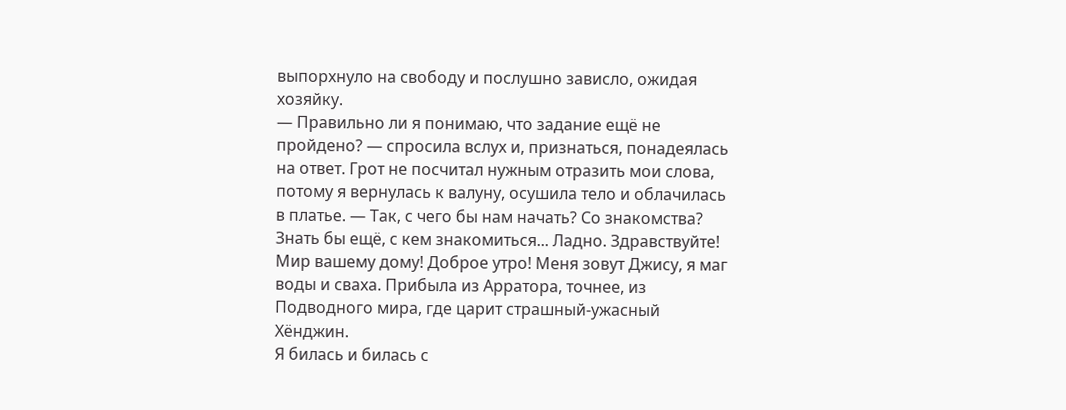выпорхнуло на свободу и послушно зависло, ожидая хозяйку.
— Правильно ли я понимаю, что задание ещё не пройдено? — спросила вслух и, признаться, понадеялась на ответ. Грот не посчитал нужным отразить мои слова, потому я вернулась к валуну, осушила тело и облачилась в платье. — Так, с чего бы нам начать? Со знакомства? Знать бы ещё, с кем знакомиться... Ладно. Здравствуйте! Мир вашему дому! Доброе утро! Меня зовут Джису, я маг воды и сваха. Прибыла из Арратора, точнее, из Подводного мира, где царит страшный-ужасный Хёнджин.
Я билась и билась с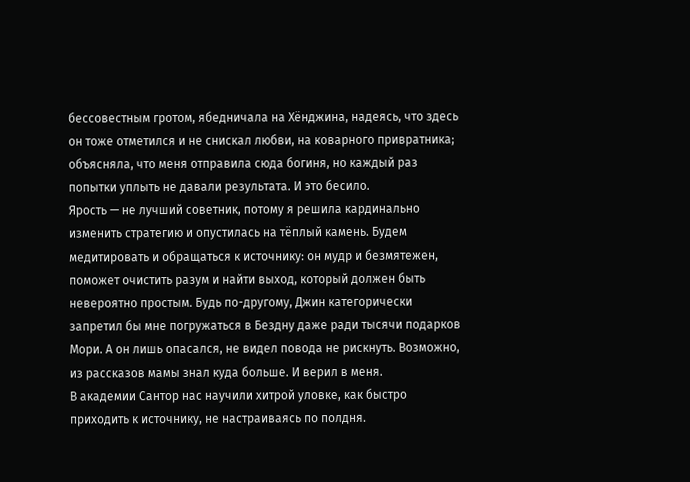бессовестным гротом, ябедничала на Хёнджина, надеясь, что здесь он тоже отметился и не снискал любви, на коварного привратника; объясняла, что меня отправила сюда богиня, но каждый раз попытки уплыть не давали результата. И это бесило.
Ярость — не лучший советник, потому я решила кардинально изменить стратегию и опустилась на тёплый камень. Будем медитировать и обращаться к источнику: он мудр и безмятежен, поможет очистить разум и найти выход, который должен быть невероятно простым. Будь по-другому, Джин категорически запретил бы мне погружаться в Бездну даже ради тысячи подарков Мори. А он лишь опасался, не видел повода не рискнуть. Возможно, из рассказов мамы знал куда больше. И верил в меня.
В академии Сантор нас научили хитрой уловке, как быстро приходить к источнику, не настраиваясь по полдня.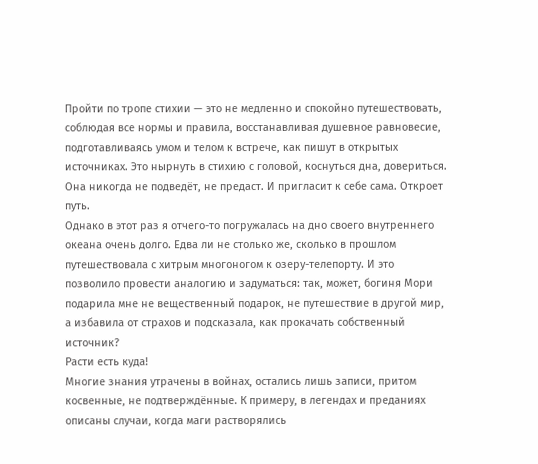Пройти по тропе стихии — это не медленно и спокойно путешествовать, соблюдая все нормы и правила, восстанавливая душевное равновесие, подготавливаясь умом и телом к встрече, как пишут в открытых источниках. Это нырнуть в стихию с головой, коснуться дна, довериться. Она никогда не подведёт, не предаст. И пригласит к себе сама. Откроет путь.
Однако в этот раз я отчего-то погружалась на дно своего внутреннего океана очень долго. Едва ли не столько же, сколько в прошлом путешествовала с хитрым многоногом к озеру-телепорту. И это позволило провести аналогию и задуматься: так, может, богиня Мори подарила мне не вещественный подарок, не путешествие в другой мир, а избавила от страхов и подсказала, как прокачать собственный источник?
Расти есть куда!
Многие знания утрачены в войнах, остались лишь записи, притом косвенные, не подтверждённые. К примеру, в легендах и преданиях описаны случаи, когда маги растворялись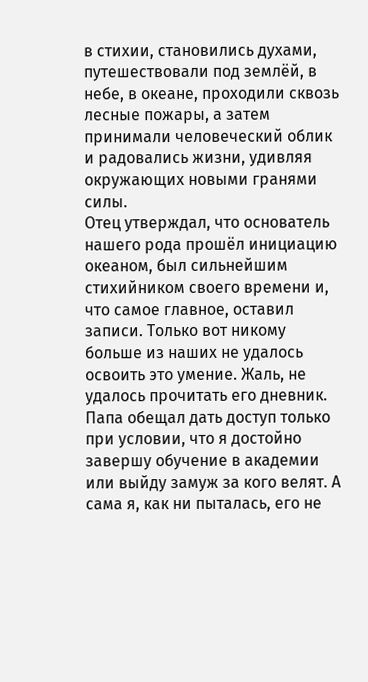в стихии, становились духами, путешествовали под землёй, в небе, в океане, проходили сквозь лесные пожары, а затем принимали человеческий облик и радовались жизни, удивляя окружающих новыми гранями силы.
Отец утверждал, что основатель нашего рода прошёл инициацию океаном, был сильнейшим стихийником своего времени и, что самое главное, оставил записи. Только вот никому больше из наших не удалось освоить это умение. Жаль, не удалось прочитать его дневник. Папа обещал дать доступ только при условии, что я достойно завершу обучение в академии или выйду замуж за кого велят. А сама я, как ни пыталась, его не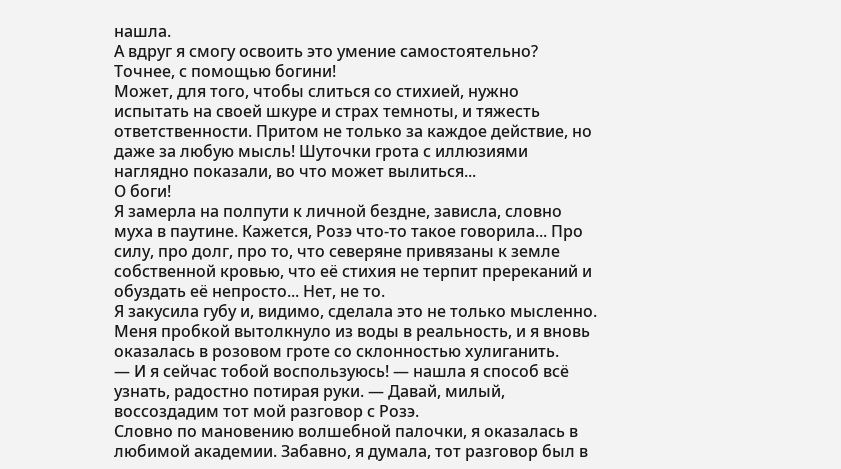нашла.
А вдруг я смогу освоить это умение самостоятельно? Точнее, с помощью богини!
Может, для того, чтобы слиться со стихией, нужно испытать на своей шкуре и страх темноты, и тяжесть ответственности. Притом не только за каждое действие, но даже за любую мысль! Шуточки грота с иллюзиями наглядно показали, во что может вылиться...
О боги!
Я замерла на полпути к личной бездне, зависла, словно муха в паутине. Кажется, Розэ что-то такое говорила... Про силу, про долг, про то, что северяне привязаны к земле собственной кровью, что её стихия не терпит пререканий и обуздать её непросто... Нет, не то.
Я закусила губу и, видимо, сделала это не только мысленно. Меня пробкой вытолкнуло из воды в реальность, и я вновь оказалась в розовом гроте со склонностью хулиганить.
— И я сейчас тобой воспользуюсь! — нашла я способ всё узнать, радостно потирая руки. — Давай, милый, воссоздадим тот мой разговор с Розэ.
Словно по мановению волшебной палочки, я оказалась в любимой академии. Забавно, я думала, тот разговор был в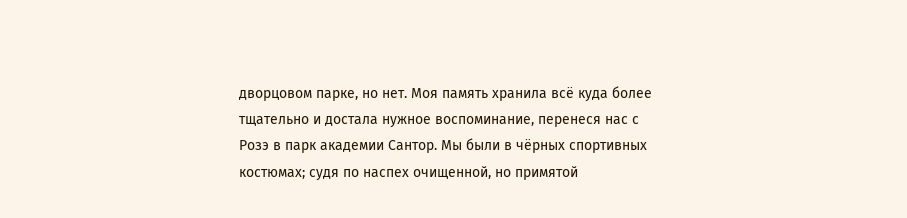дворцовом парке, но нет. Моя память хранила всё куда более тщательно и достала нужное воспоминание, перенеся нас с Розэ в парк академии Сантор. Мы были в чёрных спортивных костюмах; судя по наспех очищенной, но примятой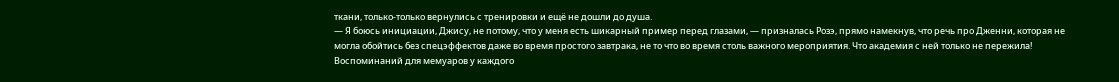ткани, только-только вернулись с тренировки и ещё не дошли до душа.
— Я боюсь инициации, Джису, не потому, что у меня есть шикарный пример перед глазами, — призналась Розэ, прямо намекнув, что речь про Дженни, которая не могла обойтись без спецэффектов даже во время простого завтрака, не то что во время столь важного мероприятия. Что академия с ней только не пережила! Воспоминаний для мемуаров у каждого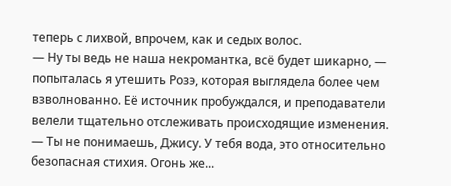теперь с лихвой, впрочем, как и седых волос.
— Ну ты ведь не наша некромантка, всё будет шикарно, — попыталась я утешить Розэ, которая выглядела более чем взволнованно. Её источник пробуждался, и преподаватели велели тщательно отслеживать происходящие изменения.
— Ты не понимаешь, Джису. У тебя вода, это относительно безопасная стихия. Огонь же...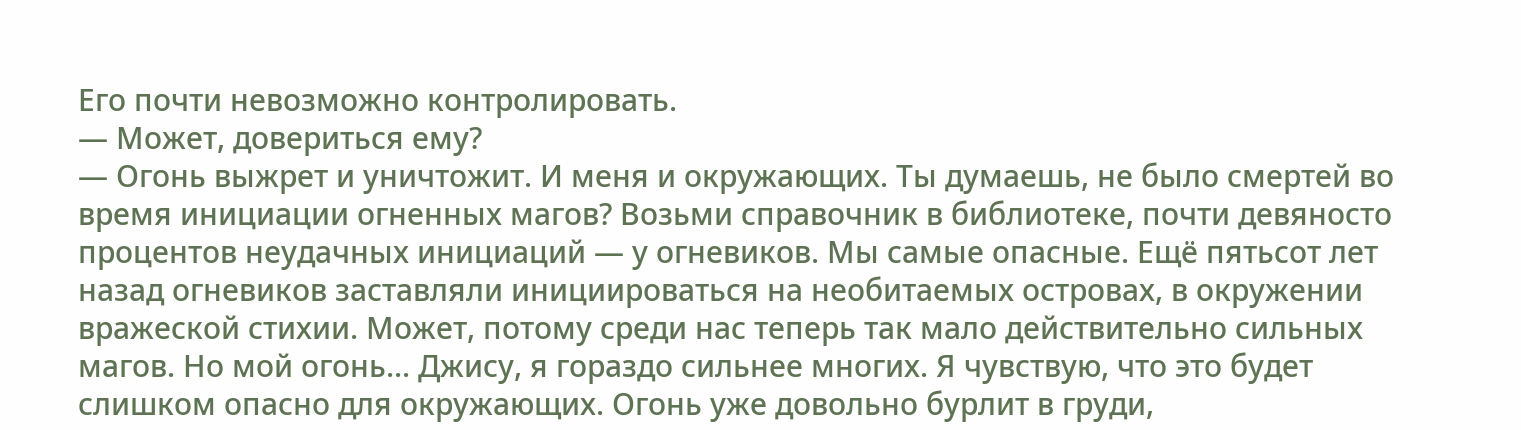Его почти невозможно контролировать.
— Может, довериться ему?
— Огонь выжрет и уничтожит. И меня и окружающих. Ты думаешь, не было смертей во время инициации огненных магов? Возьми справочник в библиотеке, почти девяносто процентов неудачных инициаций — у огневиков. Мы самые опасные. Ещё пятьсот лет назад огневиков заставляли инициироваться на необитаемых островах, в окружении вражеской стихии. Может, потому среди нас теперь так мало действительно сильных магов. Но мой огонь... Джису, я гораздо сильнее многих. Я чувствую, что это будет слишком опасно для окружающих. Огонь уже довольно бурлит в груди,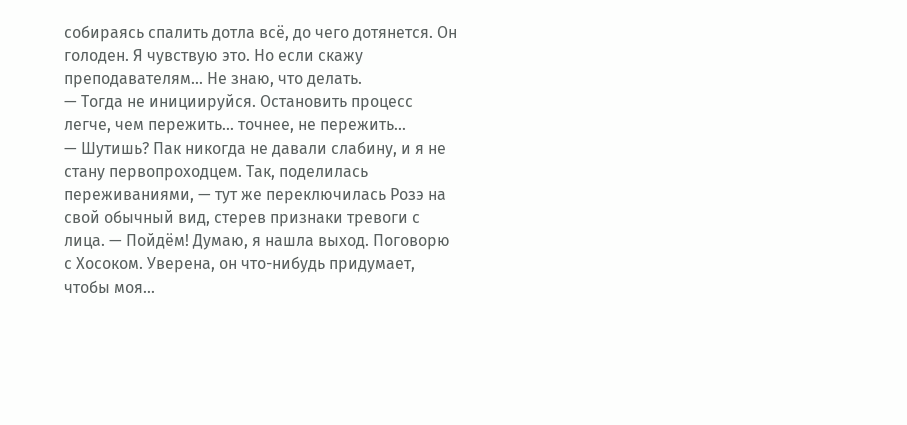собираясь спалить дотла всё, до чего дотянется. Он голоден. Я чувствую это. Но если скажу преподавателям... Не знаю, что делать.
— Тогда не инициируйся. Остановить процесс легче, чем пережить... точнее, не пережить...
— Шутишь? Пак никогда не давали слабину, и я не стану первопроходцем. Так, поделилась переживаниями, — тут же переключилась Розэ на свой обычный вид, стерев признаки тревоги с лица. — Пойдём! Думаю, я нашла выход. Поговорю с Хосоком. Уверена, он что-нибудь придумает, чтобы моя...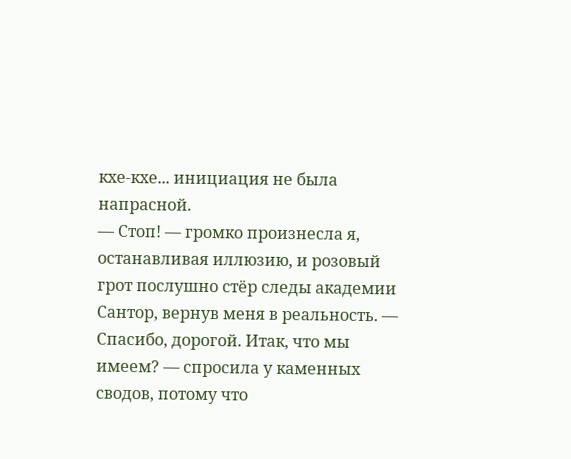кхе-кхе... инициация не была напрасной.
— Стоп! — громко произнесла я, останавливая иллюзию, и розовый грот послушно стёр следы академии Сантор, вернув меня в реальность. — Спасибо, дорогой. Итак, что мы имеем? — спросила у каменных сводов, потому что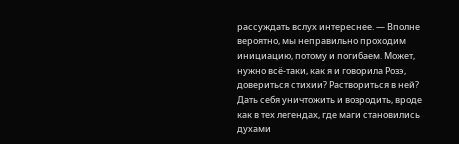рассуждать вслух интереснее. — Вполне вероятно, мы неправильно проходим инициацию, потому и погибаем. Может, нужно всё-таки, как я и говорила Розэ, довериться стихии? Раствориться в ней? Дать себя уничтожить и возродить, вроде как в тех легендах, где маги становились духами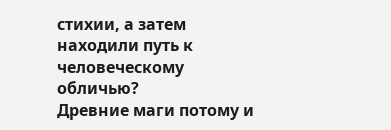стихии, а затем находили путь к человеческому обличью?
Древние маги потому и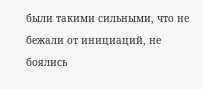были такими сильными, что не бежали от инициаций, не боялись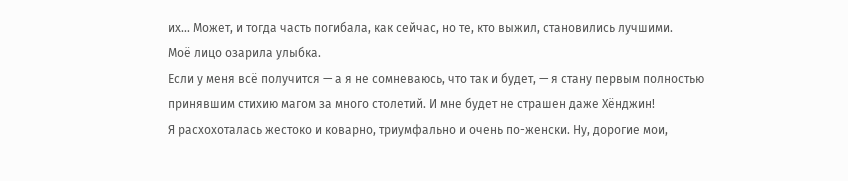их... Может, и тогда часть погибала, как сейчас, но те, кто выжил, становились лучшими.
Моё лицо озарила улыбка.
Если у меня всё получится — а я не сомневаюсь, что так и будет, — я стану первым полностью принявшим стихию магом за много столетий. И мне будет не страшен даже Хёнджин!
Я расхохоталась жестоко и коварно, триумфально и очень по-женски. Ну, дорогие мои,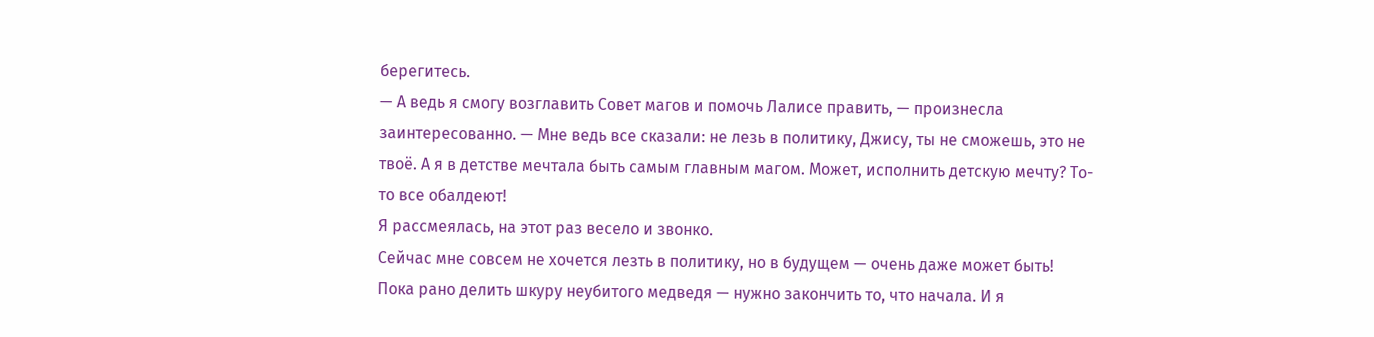берегитесь.
— А ведь я смогу возглавить Совет магов и помочь Лалисе править, — произнесла заинтересованно. — Мне ведь все сказали: не лезь в политику, Джису, ты не сможешь, это не твоё. А я в детстве мечтала быть самым главным магом. Может, исполнить детскую мечту? То-то все обалдеют!
Я рассмеялась, на этот раз весело и звонко.
Сейчас мне совсем не хочется лезть в политику, но в будущем — очень даже может быть!
Пока рано делить шкуру неубитого медведя — нужно закончить то, что начала. И я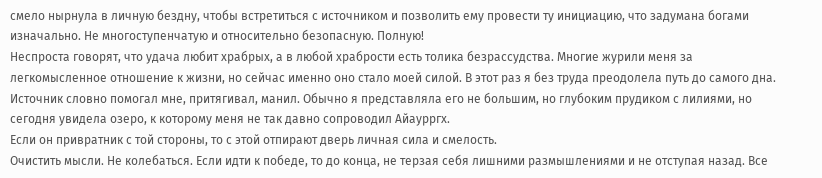смело нырнула в личную бездну, чтобы встретиться с источником и позволить ему провести ту инициацию, что задумана богами изначально. Не многоступенчатую и относительно безопасную. Полную!
Неспроста говорят, что удача любит храбрых, а в любой храбрости есть толика безрассудства. Многие журили меня за легкомысленное отношение к жизни, но сейчас именно оно стало моей силой. В этот раз я без труда преодолела путь до самого дна. Источник словно помогал мне, притягивал, манил. Обычно я представляла его не большим, но глубоким прудиком с лилиями, но сегодня увидела озеро, к которому меня не так давно сопроводил Айаурргх.
Если он привратник с той стороны, то с этой отпирают дверь личная сила и смелость.
Очистить мысли. Не колебаться. Если идти к победе, то до конца, не терзая себя лишними размышлениями и не отступая назад. Все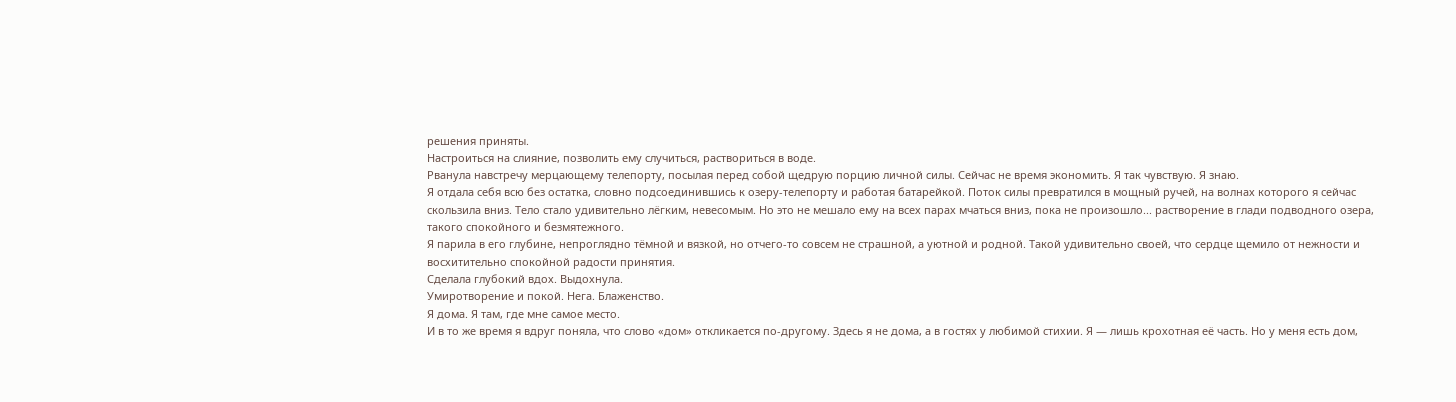решения приняты.
Настроиться на слияние, позволить ему случиться, раствориться в воде.
Рванула навстречу мерцающему телепорту, посылая перед собой щедрую порцию личной силы. Сейчас не время экономить. Я так чувствую. Я знаю.
Я отдала себя всю без остатка, словно подсоединившись к озеру-телепорту и работая батарейкой. Поток силы превратился в мощный ручей, на волнах которого я сейчас скользила вниз. Тело стало удивительно лёгким, невесомым. Но это не мешало ему на всех парах мчаться вниз, пока не произошло... растворение в глади подводного озера, такого спокойного и безмятежного.
Я парила в его глубине, непроглядно тёмной и вязкой, но отчего-то совсем не страшной, а уютной и родной. Такой удивительно своей, что сердце щемило от нежности и восхитительно спокойной радости принятия.
Сделала глубокий вдох. Выдохнула.
Умиротворение и покой. Нега. Блаженство.
Я дома. Я там, где мне самое место.
И в то же время я вдруг поняла, что слово «дом» откликается по-другому. Здесь я не дома, а в гостях у любимой стихии. Я — лишь крохотная её часть. Но у меня есть дом,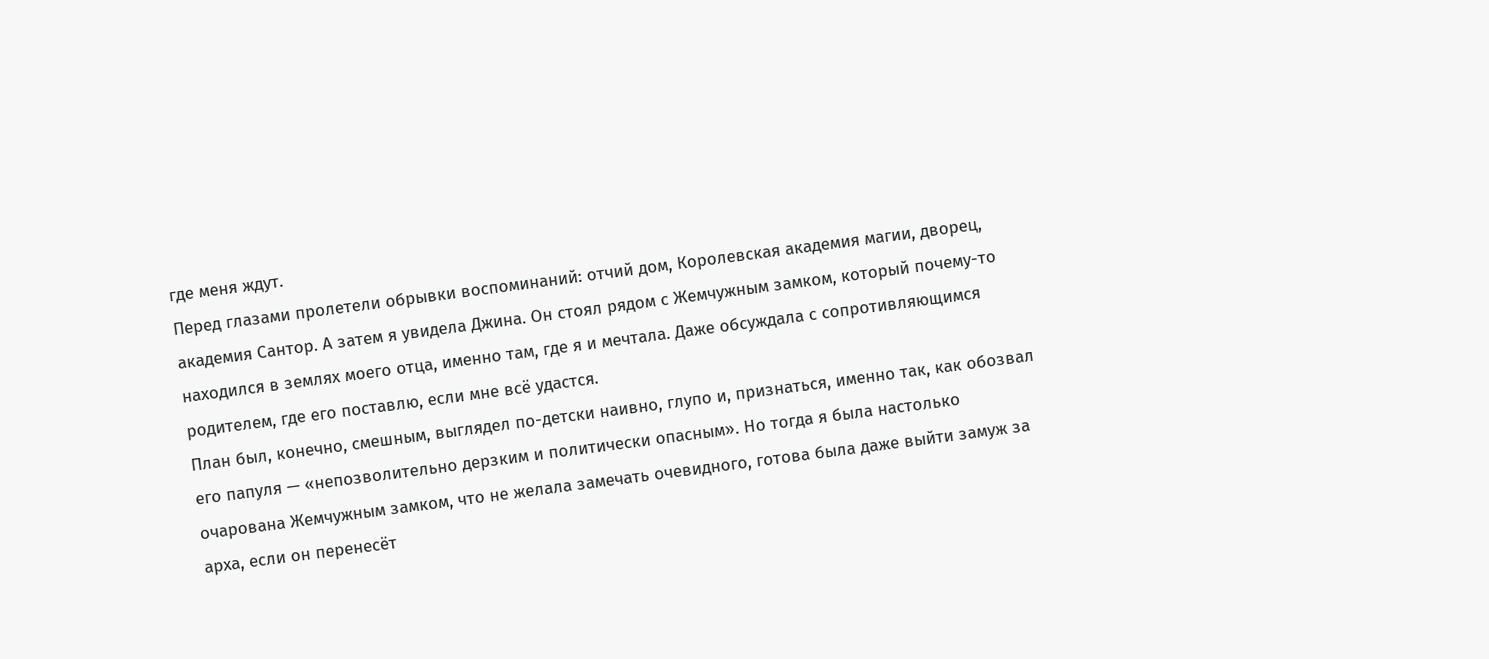где меня ждут.
Перед глазами пролетели обрывки воспоминаний: отчий дом, Королевская академия магии, дворец, академия Сантор. А затем я увидела Джина. Он стоял рядом с Жемчужным замком, который почему-то находился в землях моего отца, именно там, где я и мечтала. Даже обсуждала с сопротивляющимся родителем, где его поставлю, если мне всё удастся.
План был, конечно, смешным, выглядел по-детски наивно, глупо и, признаться, именно так, как обозвал его папуля — «непозволительно дерзким и политически опасным». Но тогда я была настолько очарована Жемчужным замком, что не желала замечать очевидного, готова была даже выйти замуж за арха, если он перенесёт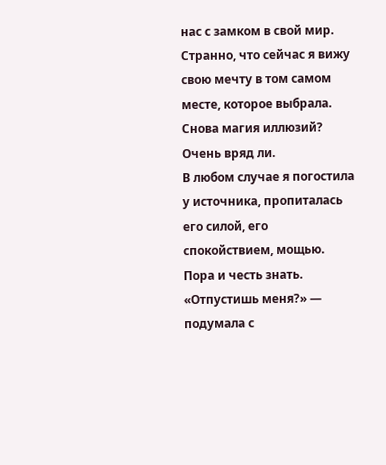нас с замком в свой мир.
Странно, что сейчас я вижу свою мечту в том самом месте, которое выбрала. Снова магия иллюзий? Очень вряд ли.
В любом случае я погостила у источника, пропиталась его силой, его спокойствием, мощью. Пора и честь знать.
«Отпустишь меня?» — подумала с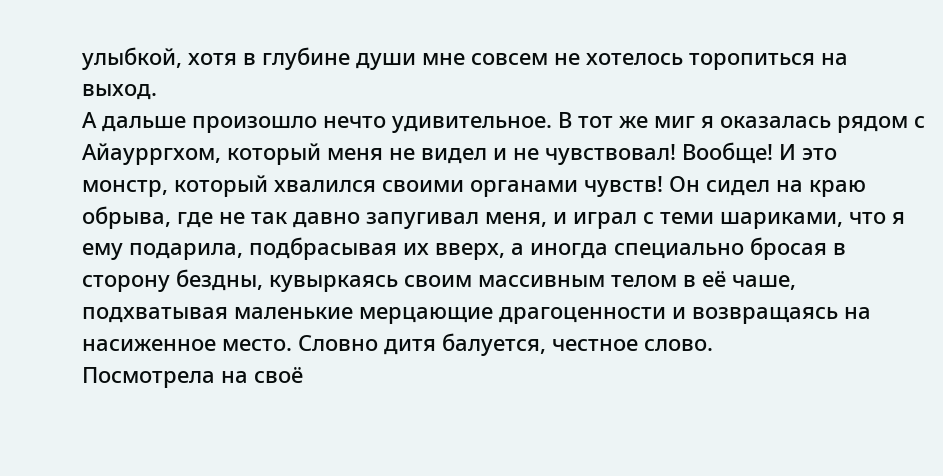улыбкой, хотя в глубине души мне совсем не хотелось торопиться на выход.
А дальше произошло нечто удивительное. В тот же миг я оказалась рядом с Айаурргхом, который меня не видел и не чувствовал! Вообще! И это монстр, который хвалился своими органами чувств! Он сидел на краю обрыва, где не так давно запугивал меня, и играл с теми шариками, что я ему подарила, подбрасывая их вверх, а иногда специально бросая в сторону бездны, кувыркаясь своим массивным телом в её чаше, подхватывая маленькие мерцающие драгоценности и возвращаясь на насиженное место. Словно дитя балуется, честное слово.
Посмотрела на своё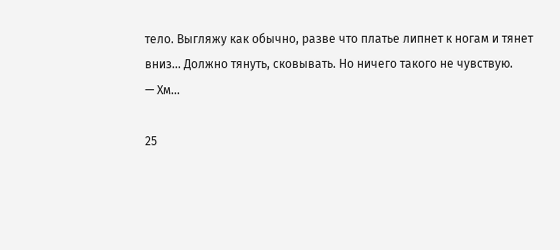тело. Выгляжу как обычно, разве что платье липнет к ногам и тянет вниз... Должно тянуть, сковывать. Но ничего такого не чувствую.
— Хм...

25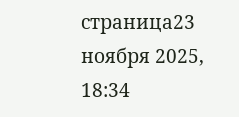страница23 ноября 2025, 18:34